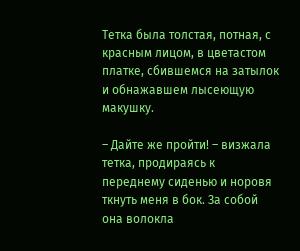Тетка была толстая, потная, с красным лицом, в цветастом платке, сбившемся на затылок и обнажавшем лысеющую макушку.

– Дайте же пройти! – визжала тетка, продираясь к переднему сиденью и норовя ткнуть меня в бок. За собой она волокла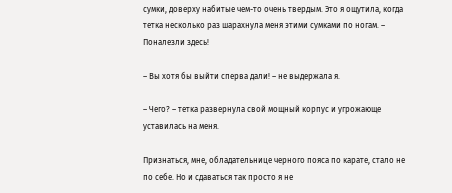сумки, доверху набитые чем-то очень твердым. Это я ощутила, когда тетка несколько раз шарахнула меня этими сумками по ногам. – Поналезли здесь!

– Вы хотя бы выйти сперва дали! – не выдержала я.

– Чего? – тетка развернула свой мощный корпус и угрожающе уставилась на меня.

Признаться, мне, обладательнице черного пояса по карате, стало не по себе. Но и сдаваться так просто я не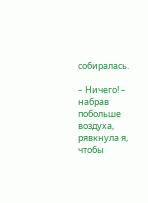собиралась.

– Ничего! – набрав побольше воздуха, рявкнула я, чтобы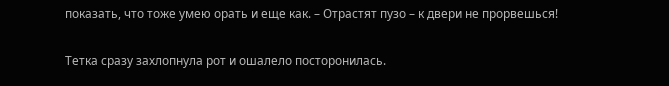показать, что тоже умею орать и еще как. – Отрастят пузо – к двери не прорвешься!

Тетка сразу захлопнула рот и ошалело посторонилась.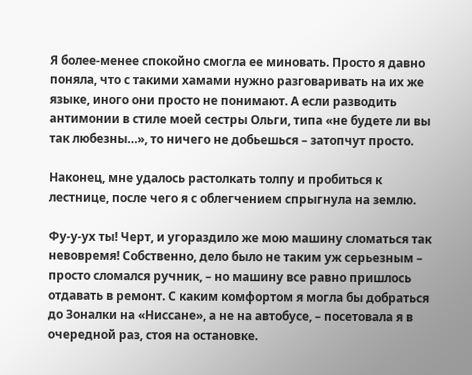Я более-менее спокойно смогла ее миновать. Просто я давно поняла, что с такими хамами нужно разговаривать на их же языке, иного они просто не понимают. А если разводить антимонии в стиле моей сестры Ольги, типа «не будете ли вы так любезны…», то ничего не добьешься – затопчут просто.

Наконец, мне удалось растолкать толпу и пробиться к лестнице, после чего я с облегчением спрыгнула на землю.

Фу-у-ух ты! Черт, и угораздило же мою машину сломаться так невовремя! Собственно, дело было не таким уж серьезным – просто сломался ручник, – но машину все равно пришлось отдавать в ремонт. С каким комфортом я могла бы добраться до Зоналки на «Ниссане», а не на автобусе, – посетовала я в очередной раз, стоя на остановке.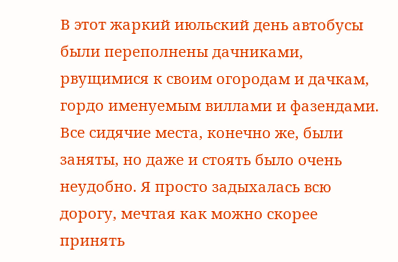В этот жаркий июльский день автобусы были переполнены дачниками, рвущимися к своим огородам и дачкам, гордо именуемым виллами и фазендами. Все сидячие места, конечно же, были заняты, но даже и стоять было очень неудобно. Я просто задыхалась всю дорогу, мечтая как можно скорее принять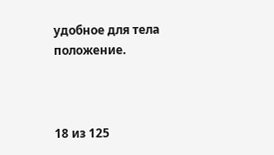удобное для тела положение.



18 из 125